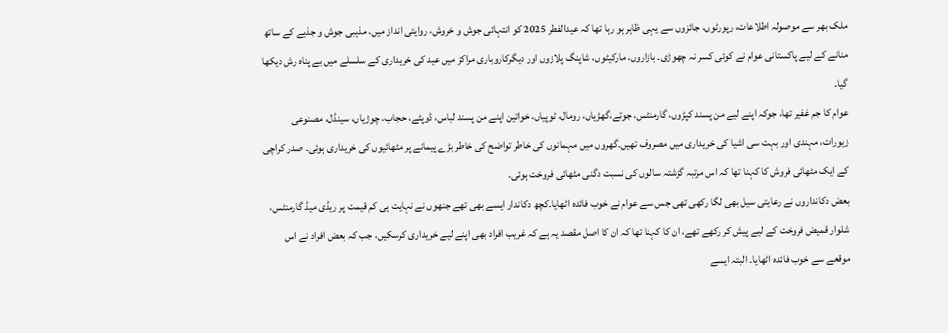ملک بھر سے موصولہ اطلاعات، رپورٹوں، جائزوں سے یہی ظاہر ہو رہا تھا کہ عیدالفطر 2025 کو انتہائی جوش و خروش، روایتی انداز میں، مذہبی جوش و جذبے کے ساتھ منانے کے لیے پاکستانی عوام نے کوئی کسر نہ چھوڑی۔ بازاروں، مارکیٹوں، شاپنگ پلازوں اور دیگرکاروباری مراکز میں عید کی خریداری کے سلسلے میں بے پناہ رش دیکھا گیا۔
عوام کا جم غفیر تھا، جوکہ اپنے لیے من پسند کپڑوں، گارمنٹس، جوتے،گھڑیاں، رومال، ٹوپیاں، خواتین اپنے من پسند لباس، ڈوپٹے، حجاب، چوڑیاں، سینڈل، مصنوعی زیورات، مہندی اور بہت سی اشیا کی خریداری میں مصروف تھیں۔گھروں میں مہمانوں کی خاطر تواضح کی خاطر بڑے پیمانے پر مٹھائیوں کی خریداری ہوئی۔ صدر کراچی کے ایک مٹھائی فروش کا کہنا تھا کہ اس مرتبہ گزشتہ سالوں کی نسبت دگنی مٹھائی فروخت ہوئی۔
بعض دکانداروں نے رعایتی سیل بھی لگا رکھی تھی جس سے عوام نے خوب فائدہ اٹھایا۔کچھ دکاندار ایسے بھی تھے جنھوں نے نہایت ہی کم قیمت پر ریڈی میڈ گارمنٹس، شلوار قمیض فروخت کے لیے پیش کر رکھے تھے، ان کا کہنا تھا کہ ان کا اصل مقصد یہ ہے کہ غریب افراد بھی اپنے لیے خریداری کرسکیں، جب کہ بعض افراد نے اس موقعے سے خوب فائدہ اٹھایا۔ البتہ ایسے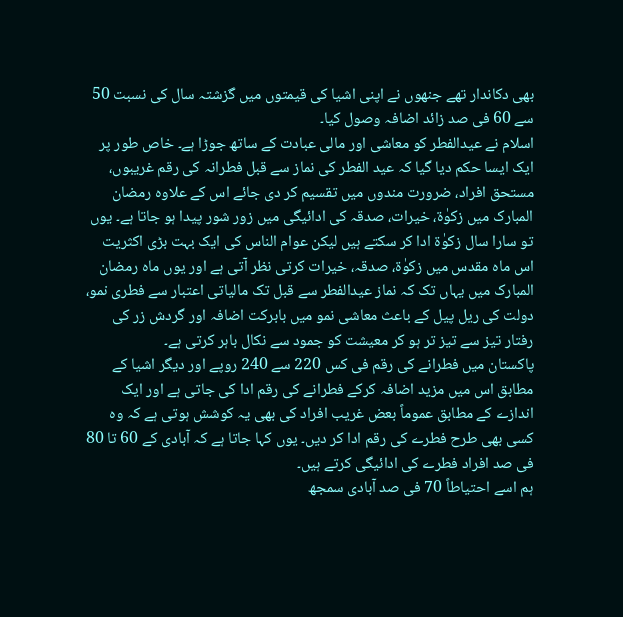بھی دکاندار تھے جنھوں نے اپنی اشیا کی قیمتوں میں گزشتہ سال کی نسبت 50 سے 60 فی صد زائد اضافہ وصول کیا۔
اسلام نے عیدالفطر کو معاشی اور مالی عبادت کے ساتھ جوڑا ہے۔ خاص طور پر ایک ایسا حکم دیا گیا کہ عید الفطر کی نماز سے قبل فطرانہ کی رقم غریبوں، مستحق افراد، ضرورت مندوں میں تقسیم کر دی جائے اس کے علاوہ رمضان المبارک میں زکوٰۃ، خیرات، صدقہ کی ادائیگی میں زور شور پیدا ہو جاتا ہے۔ یوں تو سارا سال زکوٰۃ ادا کر سکتے ہیں لیکن عوام الناس کی ایک بہت بڑی اکثریت اس ماہ مقدس میں زکوٰۃ، صدقہ، خیرات کرتی نظر آتی ہے اور یوں ماہ رمضان المبارک میں یہاں تک کہ نماز عیدالفطر سے قبل تک مالیاتی اعتبار سے فطری نمو، دولت کی ریل پیل کے باعث معاشی نمو میں بابرکت اضافہ اور گردش زر کی رفتار تیز سے تیز تر ہو کر معیشت کو جمود سے نکال باہر کرتی ہے۔
پاکستان میں فطرانے کی رقم فی کس 220 سے 240 روپے اور دیگر اشیا کے مطابق اس میں مزید اضافہ کرکے فطرانے کی رقم ادا کی جاتی ہے اور ایک اندازے کے مطابق عموماً بعض غریب افراد کی بھی یہ کوشش ہوتی ہے کہ وہ کسی بھی طرح فطرے کی رقم ادا کر دیں۔ یوں کہا جاتا ہے کہ آبادی کے 60 تا 80 فی صد افراد فطرے کی ادائیگی کرتے ہیں۔
ہم اسے احتیاطاً 70 فی صد آبادی سمجھ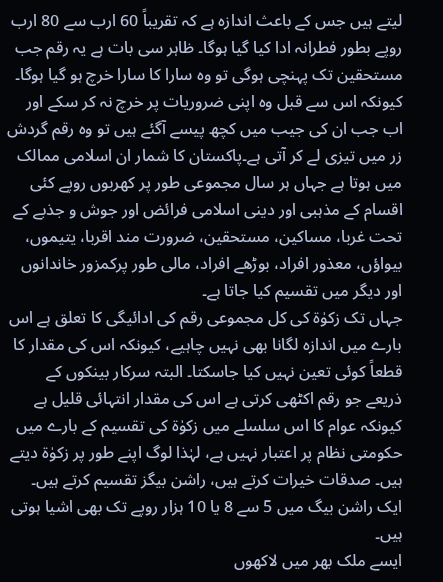لیتے ہیں جس کے باعث اندازہ ہے کہ تقریباً 60 ارب سے 80 ارب روپے بطور فطرانہ ادا کیا گیا ہوگا۔ ظاہر سی بات ہے یہ رقم جب مستحقین تک پہنچی ہوگی تو وہ سارا کا سارا خرچ ہو گیا ہوگا۔ کیونکہ اس سے قبل وہ اپنی ضروریات پر خرچ نہ کر سکے اور اب جب ان کی جیب میں کچھ پیسے آگئے ہیں تو وہ رقم گردش زر میں تیزی لے کر آتی ہے۔پاکستان کا شمار ان اسلامی ممالک میں ہوتا ہے جہاں ہر سال مجموعی طور پر کھربوں روپے کئی اقسام کے مذہبی اور دینی اسلامی فرائض اور جوش و جذبے کے تحت غربا، مساکین، مستحقین، ضرورت مند اقربا، یتیموں، بیواؤں، معذور افراد، بوڑھے افراد، مالی طور پرکمزور خاندانوں اور دیگر میں تقسیم کیا جاتا ہے۔
جہاں تک زکوٰۃ کی کل مجموعی رقم کی ادائیگی کا تعلق ہے اس بارے میں اندازہ لگانا بھی نہیں چاہیے، کیونکہ اس کی مقدار کا قطعاً کوئی تعین نہیں کیا جاسکتا۔ البتہ سرکار بینکوں کے ذریعے جو رقم اکٹھی کرتی ہے اس کی مقدار انتہائی قلیل ہے کیونکہ عوام کا اس سلسلے میں زکوٰۃ کی تقسیم کے بارے میں حکومتی نظام پر اعتبار نہیں ہے، لہٰذا لوگ اپنے طور پر زکوٰۃ دیتے ہیں۔ صدقات خیرات کرتے ہیں، راشن بیگز تقسیم کرتے ہیں۔ ایک راشن بیگ میں 5 سے 8 یا 10 ہزار روپے تک بھی اشیا ہوتی ہیں۔
ایسے ملک بھر میں لاکھوں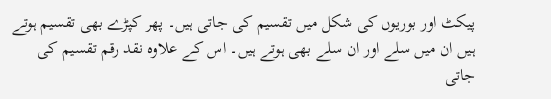پیکٹ اور بوریوں کی شکل میں تقسیم کی جاتی ہیں۔ پھر کپڑے بھی تقسیم ہوتے ہیں ان میں سلے اور ان سلے بھی ہوتے ہیں۔ اس کے علاوہ نقد رقم تقسیم کی جاتی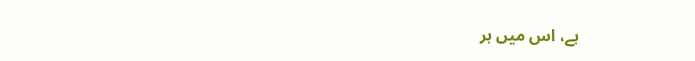ہے، اس میں ہر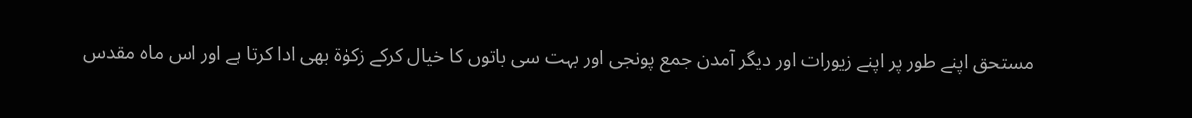مستحق اپنے طور پر اپنے زیورات اور دیگر آمدن جمع پونجی اور بہت سی باتوں کا خیال کرکے زکوٰۃ بھی ادا کرتا ہے اور اس ماہ مقدس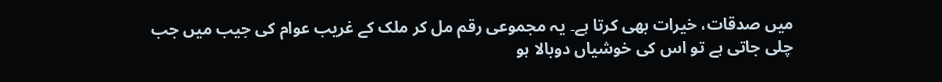میں صدقات، خیرات بھی کرتا ہے۔ یہ مجموعی رقم مل کر ملک کے غریب عوام کی جیب میں جب چلی جاتی ہے تو اس کی خوشیاں دوبالا ہو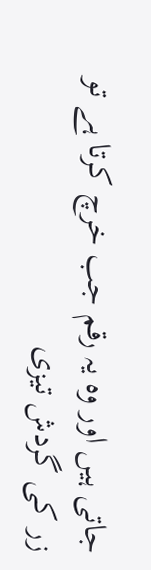جاتی ہیں اور وہ یہ رقم جب خرچ کرتا ہے تو زر کی گردش تیزی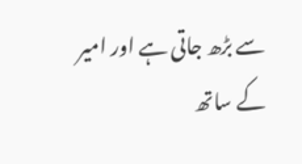سے بڑھ جاتی ہے اور امیر کے ساتھ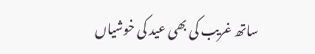ساتھ غریب کی بھی عید کی خوشیاں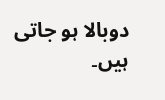دوبالا ہو جاتی ہیں۔